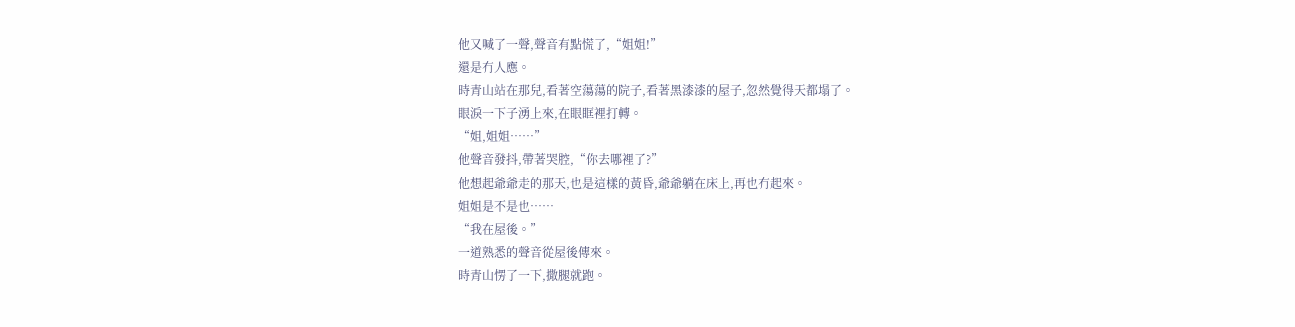他又喊了一聲,聲音有點慌了,“姐姐!”
還是冇人應。
時青山站在那兒,看著空蕩蕩的院子,看著黑漆漆的屋子,忽然覺得天都塌了。
眼淚一下子湧上來,在眼眶裡打轉。
“姐,姐姐……”
他聲音發抖,帶著哭腔,“你去哪裡了?”
他想起爺爺走的那天,也是這樣的黃昏,爺爺躺在床上,再也冇起來。
姐姐是不是也……
“我在屋後。”
一道熟悉的聲音從屋後傳來。
時青山愣了一下,撒腿就跑。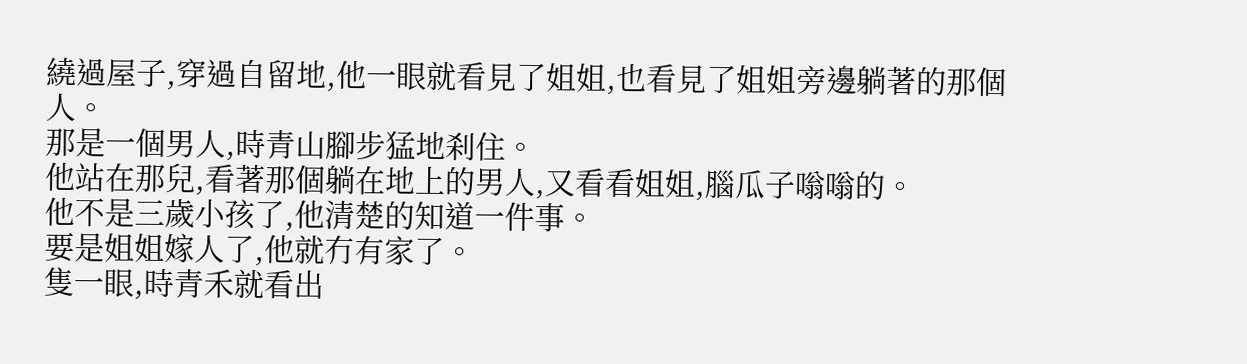繞過屋子,穿過自留地,他一眼就看見了姐姐,也看見了姐姐旁邊躺著的那個人。
那是一個男人,時青山腳步猛地刹住。
他站在那兒,看著那個躺在地上的男人,又看看姐姐,腦瓜子嗡嗡的。
他不是三歲小孩了,他清楚的知道一件事。
要是姐姐嫁人了,他就冇有家了。
隻一眼,時青禾就看出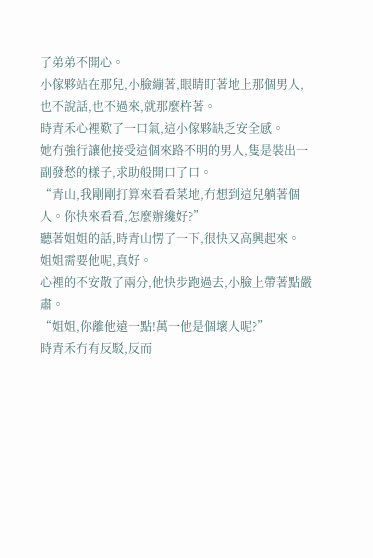了弟弟不開心。
小傢夥站在那兒,小臉繃著,眼睛盯著地上那個男人,也不說話,也不過來,就那麼杵著。
時青禾心裡歎了一口氣,這小傢夥缺乏安全感。
她冇強行讓他接受這個來路不明的男人,隻是裝出一副發愁的樣子,求助般開口了口。
“青山,我剛剛打算來看看菜地,冇想到這兒躺著個人。你快來看看,怎麼辦纔好?”
聽著姐姐的話,時青山愣了一下,很快又高興起來。
姐姐需要他呢,真好。
心裡的不安散了兩分,他快步跑過去,小臉上帶著點嚴肅。
“姐姐,你離他遠一點!萬一他是個壞人呢?”
時青禾冇有反駁,反而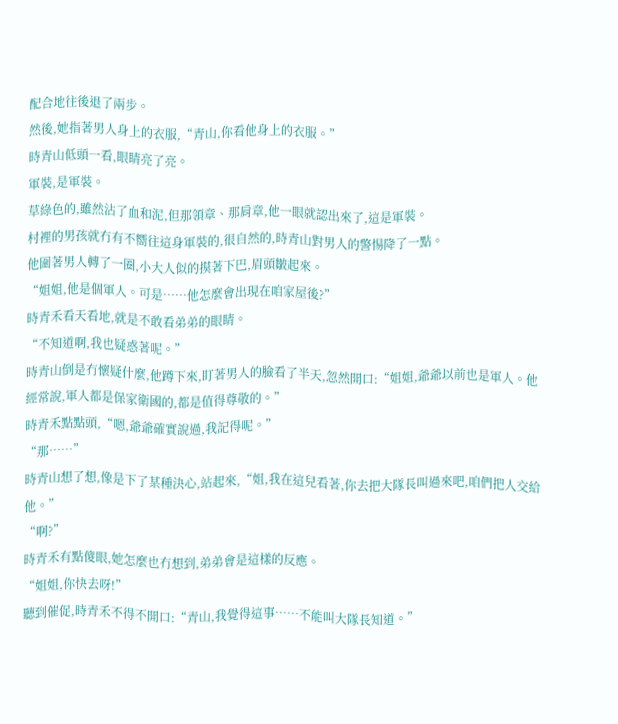配合地往後退了兩步。
然後,她指著男人身上的衣服,“青山,你看他身上的衣服。”
時青山低頭一看,眼睛亮了亮。
軍裝,是軍裝。
草綠色的,雖然沾了血和泥,但那領章、那肩章,他一眼就認出來了,這是軍裝。
村裡的男孩就冇有不嚮往這身軍裝的,很自然的,時青山對男人的警惕降了一點。
他圍著男人轉了一圈,小大人似的摸著下巴,眉頭皺起來。
“姐姐,他是個軍人。可是……他怎麼會出現在咱家屋後?”
時青禾看天看地,就是不敢看弟弟的眼睛。
“不知道啊,我也疑惑著呢。”
時青山倒是冇懷疑什麼,他蹲下來,盯著男人的臉看了半天,忽然開口:“姐姐,爺爺以前也是軍人。他經常說,軍人都是保家衛國的,都是值得尊敬的。”
時青禾點點頭,“嗯,爺爺確實說過,我記得呢。”
“那……”
時青山想了想,像是下了某種決心,站起來,“姐,我在這兒看著,你去把大隊長叫過來吧,咱們把人交給他。”
“啊?”
時青禾有點傻眼,她怎麼也冇想到,弟弟會是這樣的反應。
“姐姐,你快去呀!”
聽到催促,時青禾不得不開口:“青山,我覺得這事……不能叫大隊長知道。”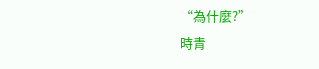“為什麼?”
時青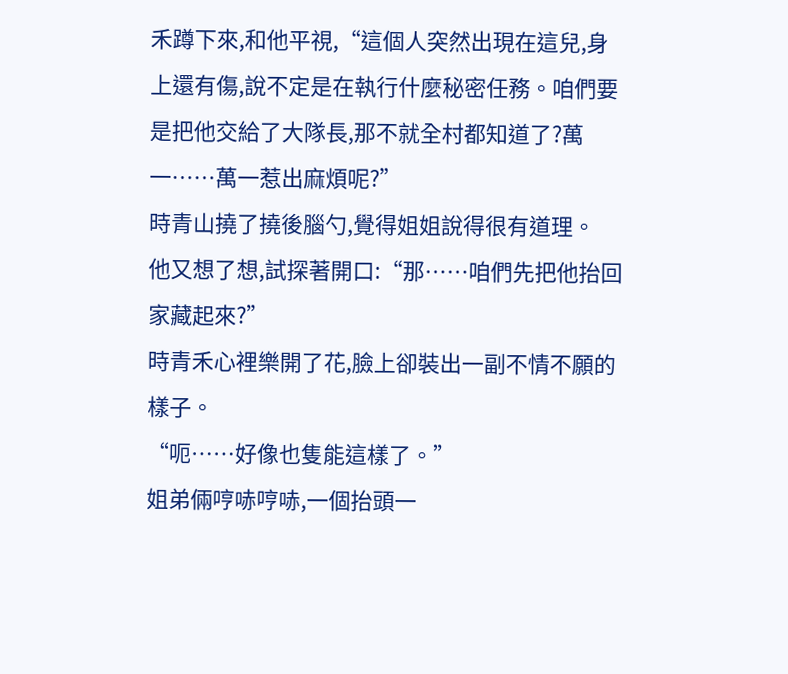禾蹲下來,和他平視,“這個人突然出現在這兒,身上還有傷,說不定是在執行什麼秘密任務。咱們要是把他交給了大隊長,那不就全村都知道了?萬一……萬一惹出麻煩呢?”
時青山撓了撓後腦勺,覺得姐姐說得很有道理。
他又想了想,試探著開口:“那……咱們先把他抬回家藏起來?”
時青禾心裡樂開了花,臉上卻裝出一副不情不願的樣子。
“呃……好像也隻能這樣了。”
姐弟倆哼哧哼哧,一個抬頭一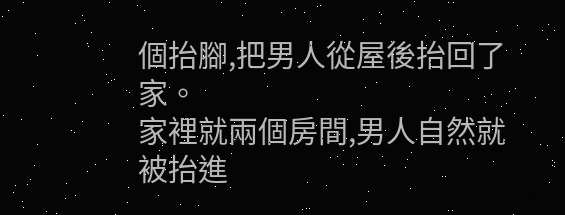個抬腳,把男人從屋後抬回了家。
家裡就兩個房間,男人自然就被抬進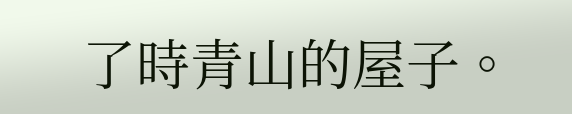了時青山的屋子。